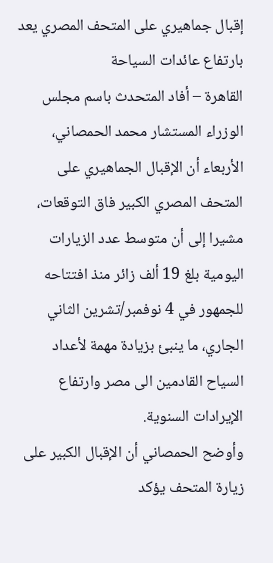إقبال جماهيري على المتحف المصري يعد بارتفاع عائدات السياحة
القاهرة – أفاد المتحدث باسم مجلس الوزراء المستشار محمد الحمصاني، الأربعاء أن الإقبال الجماهيري على المتحف المصري الكبير فاق التوقعات، مشيرا إلى أن متوسط عدد الزيارات اليومية بلغ 19 ألف زائر منذ افتتاحه للجمهور في 4 نوفمبر/تشرين الثاني الجاري، ما ينبئ بزيادة مهمة لأعداد السياح القادمين الى مصر وارتفاع الإيرادات السنوية.
وأوضح الحمصاني أن الإقبال الكبير على زيارة المتحف يؤكد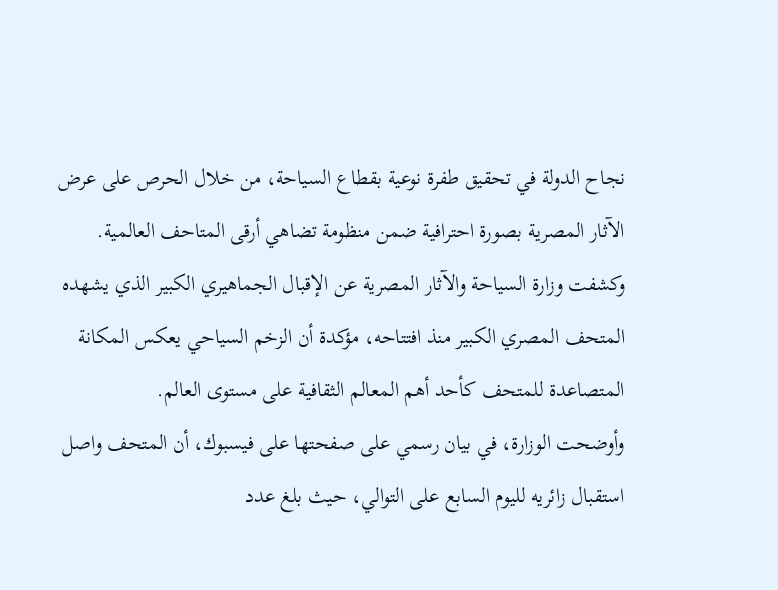نجاح الدولة في تحقيق طفرة نوعية بقطاع السياحة، من خلال الحرص على عرض الآثار المصرية بصورة احترافية ضمن منظومة تضاهي أرقى المتاحف العالمية.
وكشفت وزارة السياحة والآثار المصرية عن الإقبال الجماهيري الكبير الذي يشهده المتحف المصري الكبير منذ افتتاحه، مؤكدة أن الزخم السياحي يعكس المكانة المتصاعدة للمتحف كأحد أهم المعالم الثقافية على مستوى العالم.
وأوضحت الوزارة، في بيان رسمي على صفحتها على فيسبوك، أن المتحف واصل استقبال زائريه لليوم السابع على التوالي، حيث بلغ عدد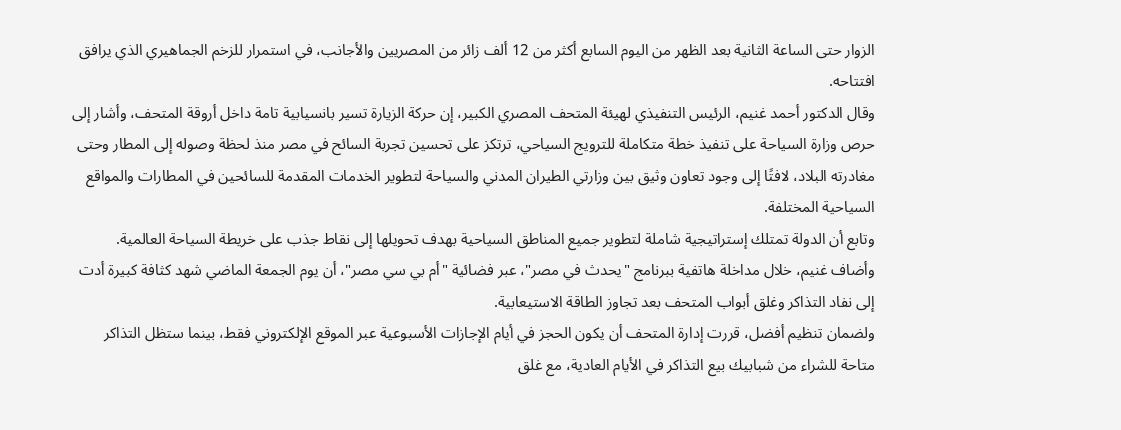الزوار حتى الساعة الثانية بعد الظهر من اليوم السابع أكثر من 12 ألف زائر من المصريين والأجانب، في استمرار للزخم الجماهيري الذي يرافق افتتاحه.
وقال الدكتور أحمد غنيم، الرئيس التنفيذي لهيئة المتحف المصري الكبير، إن حركة الزيارة تسير بانسيابية تامة داخل أروقة المتحف، وأشار إلى حرص وزارة السياحة على تنفيذ خطة متكاملة للترويج السياحي، ترتكز على تحسين تجربة السائح في مصر منذ لحظة وصوله إلى المطار وحتى مغادرته البلاد، لافتًا إلى وجود تعاون وثيق بين وزارتي الطيران المدني والسياحة لتطوير الخدمات المقدمة للسائحين في المطارات والمواقع السياحية المختلفة.
وتابع أن الدولة تمتلك إستراتيجية شاملة لتطوير جميع المناطق السياحية بهدف تحويلها إلى نقاط جذب على خريطة السياحة العالمية.
وأضاف غنيم، خلال مداخلة هاتفية ببرنامج "يحدث في مصر"، عبر فضائية "أم بي سي مصر"، أن يوم الجمعة الماضي شهد كثافة كبيرة أدت إلى نفاد التذاكر وغلق أبواب المتحف بعد تجاوز الطاقة الاستيعابية.
ولضمان تنظيم أفضل، قررت إدارة المتحف أن يكون الحجز في أيام الإجازات الأسبوعية عبر الموقع الإلكتروني فقط، بينما ستظل التذاكر متاحة للشراء من شبابيك بيع التذاكر في الأيام العادية، مع غلق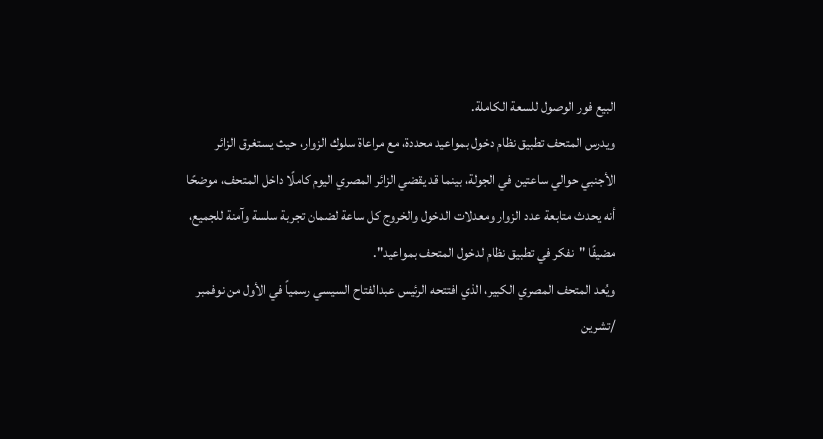البيع فور الوصول للسعة الكاملة.
ويدرس المتحف تطبيق نظام دخول بمواعيد محددة، مع مراعاة سلوك الزوار، حيث يستغرق الزائر الأجنبي حوالي ساعتين في الجولة، بينما قد يقضي الزائر المصري اليوم كاملًا داخل المتحف، موضحًا أنه يحدث متابعة عدد الزوار ومعدلات الدخول والخروج كل ساعة لضمان تجربة سلسة وآمنة للجميع، مضيفًا "نفكر في تطبيق نظام لدخول المتحف بمواعيد".
ويُعد المتحف المصري الكبير، الذي افتتحه الرئيس عبدالفتاح السيسي رسمياً في الأول من نوفمبر /تشرين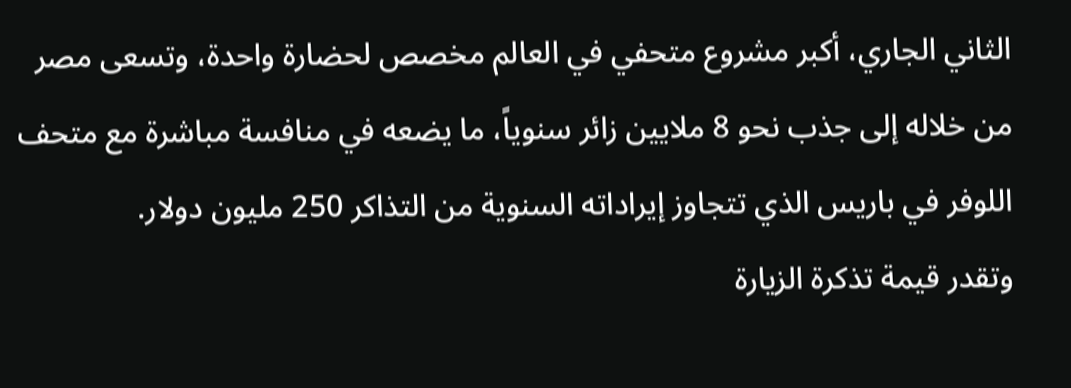الثاني الجاري، أكبر مشروع متحفي في العالم مخصص لحضارة واحدة، وتسعى مصر من خلاله إلى جذب نحو 8 ملايين زائر سنوياً، ما يضعه في منافسة مباشرة مع متحف اللوفر في باريس الذي تتجاوز إيراداته السنوية من التذاكر 250 مليون دولار.
وتقدر قيمة تذكرة الزيارة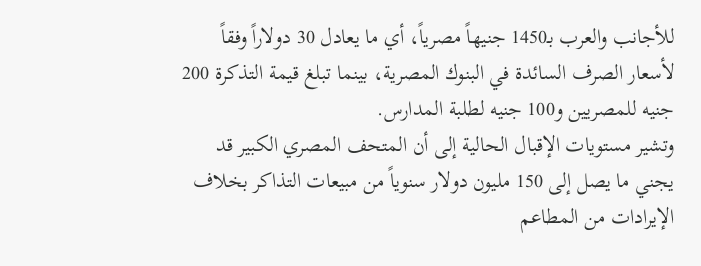للأجانب والعرب بـ1450 جنيهاً مصرياً، أي ما يعادل 30 دولاراً وفقاً لأسعار الصرف السائدة في البنوك المصرية، بينما تبلغ قيمة التذكرة 200 جنيه للمصريين و100 جنيه لطلبة المدارس.
وتشير مستويات الإقبال الحالية إلى أن المتحف المصري الكبير قد يجني ما يصل إلى 150 مليون دولار سنوياً من مبيعات التذاكر بخلاف الإيرادات من المطاعم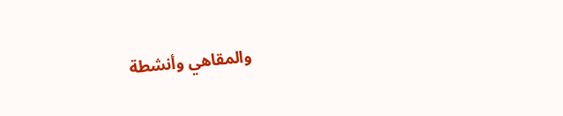والمقاهي وأنشطة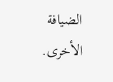الضيافة الأخرى.